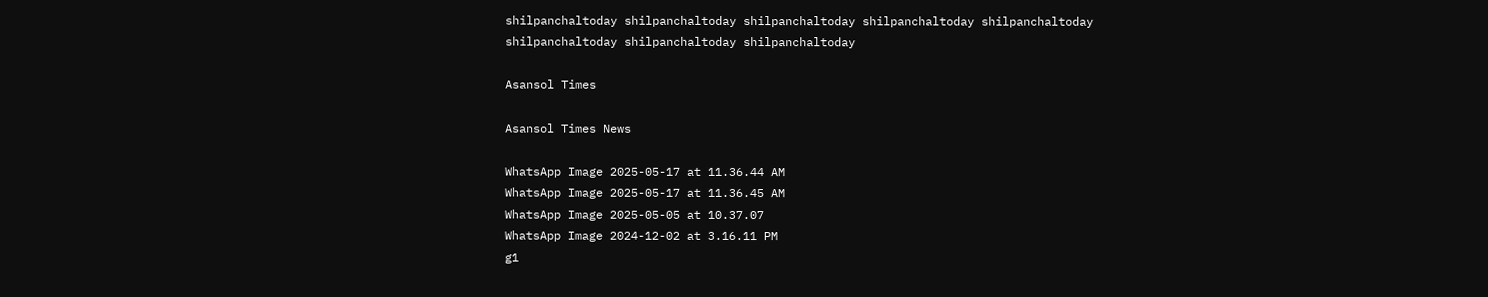shilpanchaltoday shilpanchaltoday shilpanchaltoday shilpanchaltoday shilpanchaltoday shilpanchaltoday shilpanchaltoday shilpanchaltoday

Asansol Times

Asansol Times News

WhatsApp Image 2025-05-17 at 11.36.44 AM
WhatsApp Image 2025-05-17 at 11.36.45 AM
WhatsApp Image 2025-05-05 at 10.37.07
WhatsApp Image 2024-12-02 at 3.16.11 PM
g1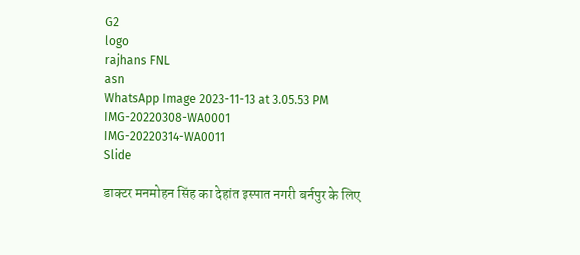G2
logo
rajhans FNL
asn
WhatsApp Image 2023-11-13 at 3.05.53 PM
IMG-20220308-WA0001
IMG-20220314-WA0011
Slide

डाक्टर मनमोहन सिंह का देहांत इस्पात नगरी बर्नपुर के लिए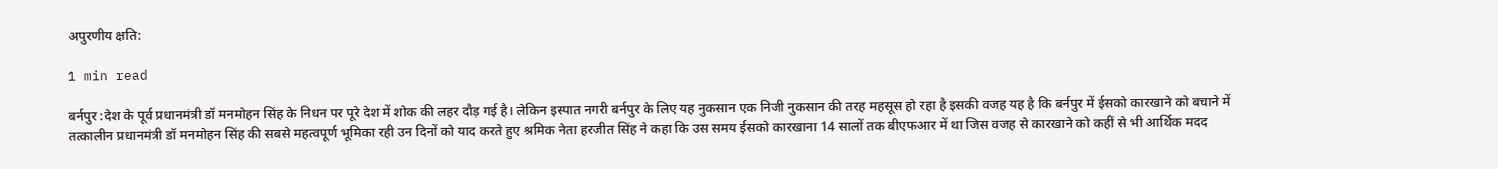अपुरणीय क्षति:

1 min read

बर्नपुर :देश के पूर्व प्रधानमंत्री डॉ मनमोहन सिंह के निधन पर पूरे देश में शोक की लहर दौड़ गई है। लेकिन इस्पात नगरी बर्नपुर के लिए यह नुकसान एक निजी नुकसान की तरह महसूस हो रहा है इसकी वजह यह है कि बर्नपुर में ईसको कारखाने को बचाने में तत्कालीन प्रधानमंत्री डॉ मनमोहन सिंह की सबसे महत्वपूर्ण भूमिका रही उन दिनों को याद करते हुए श्रमिक नेता हरजीत सिंह ने कहा कि उस समय ईसको कारखाना 14 सालों तक बीएफआर में था जिस वजह से कारखाने को कहीं से भी आर्थिक मदद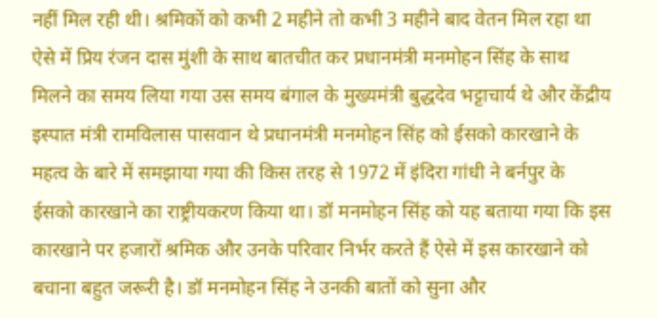नहीं मिल रही थी। श्रमिकों को कभी 2 महीने तो कभी 3 महीने बाद वेतन मिल रहा था ऐसे में प्रिय रंजन दास मुंशी के साथ बातचीत कर प्रधानमंत्री मनमोहन सिंह के साथ मिलने का समय लिया गया उस समय बंगाल के मुख्यमंत्री बुद्धदेव भट्टाचार्य थे और केंद्रीय इस्पात मंत्री रामविलास पासवान थे प्रधानमंत्री मनमोहन सिंह को ईसको कारखाने के महत्व के बारे में समझाया गया की किस तरह से 1972 में इंदिरा गांधी ने बर्नपुर के ईसको कारखाने का राष्ट्रीयकरण किया था। डॉ मनमोहन सिंह को यह बताया गया कि इस कारखाने पर हजारों श्रमिक और उनके परिवार निर्भर करते हैं ऐसे में इस कारखाने को बचाना बहुत जरूरी है। डॉ मनमोहन सिंह ने उनकी बातों को सुना और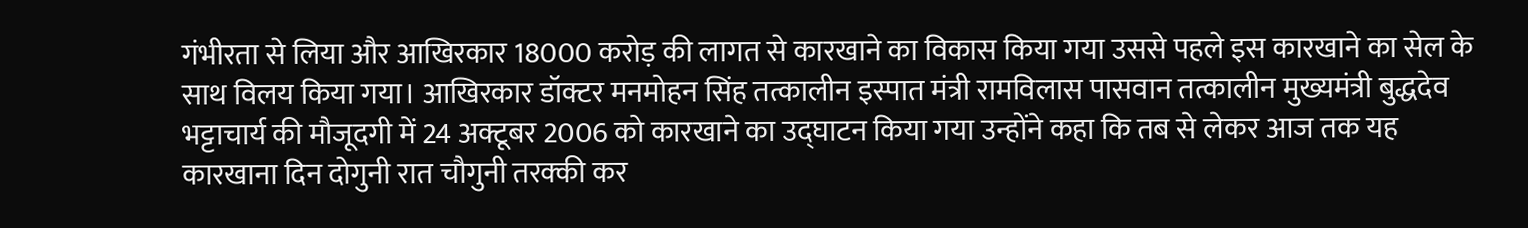गंभीरता से लिया और आखिरकार 18000 करोड़ की लागत से कारखाने का विकास किया गया उससे पहले इस कारखाने का सेल के साथ विलय किया गया। आखिरकार डॉक्टर मनमोहन सिंह तत्कालीन इस्पात मंत्री रामविलास पासवान तत्कालीन मुख्यमंत्री बुद्धदेव भट्टाचार्य की मौजूदगी में 24 अक्टूबर 2006 को कारखाने का उद्घाटन किया गया उन्होंने कहा कि तब से लेकर आज तक यह कारखाना दिन दोगुनी रात चौगुनी तरक्की कर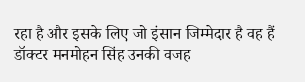रहा है और इसके लिए जो इंसान जिम्मेदार है वह हैं डॉक्टर मनमोहन सिंह उनकी वजह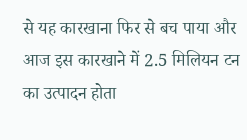से यह कारखाना फिर से बच पाया और आज इस कारखाने में 2.5 मिलियन टन का उत्पादन होता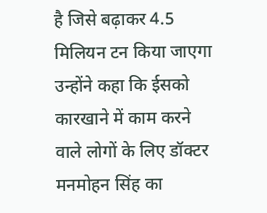है जिसे बढ़ाकर 4.5 मिलियन टन किया जाएगा उन्होंने कहा कि ईसको कारखाने में काम करने वाले लोगों के लिए डॉक्टर मनमोहन सिंह का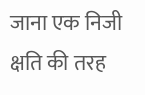जाना एक निजी क्षति की तरह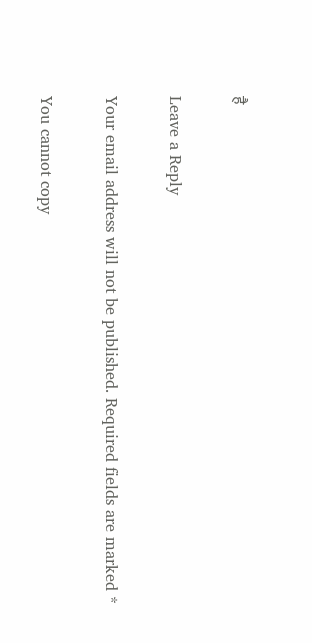है

Leave a Reply

Your email address will not be published. Required fields are marked *

You cannot copy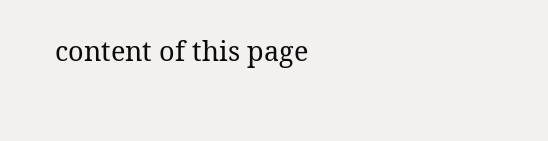content of this page